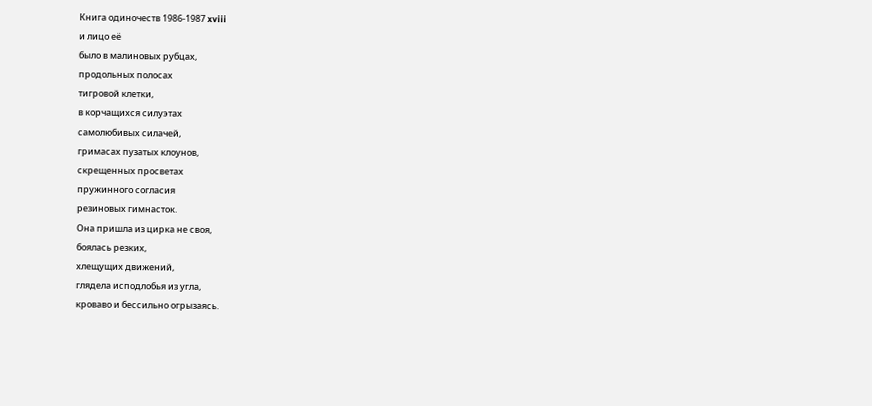Книга одиночеств 1986-1987 xviii
и лицо её
было в малиновых рубцах,
продольных полосах
тигровой клетки,
в корчащихся силуэтах
самолюбивых силачей,
гримасах пузатых клоунов,
скрещенных просветах
пружинного согласия
резиновых гимнасток.
Она пришла из цирка не своя,
боялась резких,
хлещущих движений,
глядела исподлобья из угла,
кроваво и бессильно огрызаясь.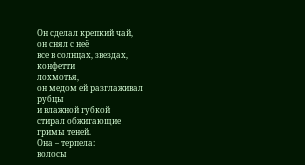Он сделал крепкий чай,
он снял с неё
все в солнцах, звездах, конфетти
лохмотья,
он медом ей разглаживал рубцы
и влажной губкой
стирал обжигающие
гримы теней.
Она – терпела:
волосы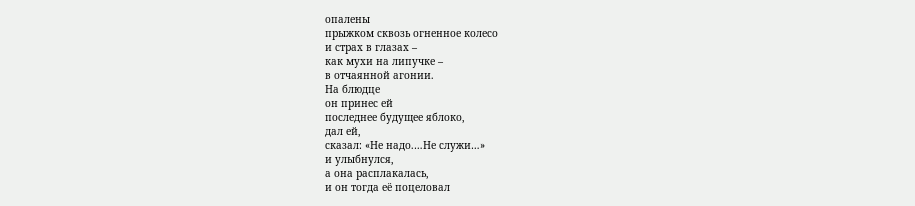опалены
прыжком сквозь огненное колесо
и страх в глазах –
как мухи на липучке –
в отчаянной агонии.
На блюдце
он принес ей
последнее будущее яблоко,
дал ей,
сказал: «Не надо.…Не служи…»
и улыбнулся,
а она расплакалась,
и он тогда её поцеловал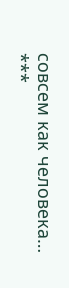совсем как человека…
***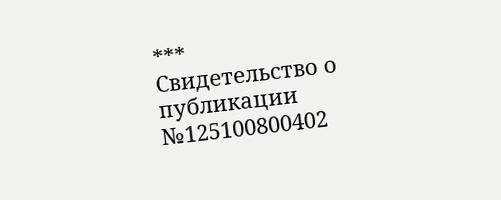***
Свидетельство о публикации №125100800402